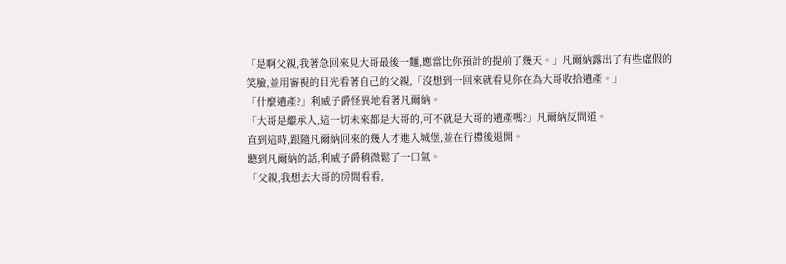「是啊父親,我著急回來見大哥最後一麵,應當比你預計的提前了幾天。」凡爾納露出了有些虛假的笑臉,並用審視的目光看著自己的父親,「沒想到一回來就看見你在為大哥收拾遺產。」
「什麼遺產?」利威子爵怪異地看著凡爾納。
「大哥是繼承人,這一切未來都是大哥的,可不就是大哥的遺產嗎?」凡爾納反問道。
直到這時,跟隨凡爾納回來的幾人才進入城堡,並在行禮後退開。
聽到凡爾納的話,利威子爵稍微鬆了一口氣。
「父親,我想去大哥的房間看看,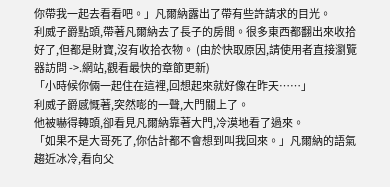你帶我一起去看看吧。」凡爾納露出了帶有些許請求的目光。
利威子爵點頭,帶著凡爾納去了長子的房間。很多東西都翻出來收拾好了,但都是財寶,沒有收拾衣物。 (由於快取原因,請使用者直接瀏覽器訪問 ->.網站,觀看最快的章節更新)
「小時候你倆一起住在這裡,回想起來就好像在昨天……」
利威子爵感慨著,突然嘭的一聲,大門關上了。
他被嚇得轉頭,卻看見凡爾納靠著大門,冷漠地看了過來。
「如果不是大哥死了,你估計都不會想到叫我回來。」凡爾納的語氣趨近冰冷,看向父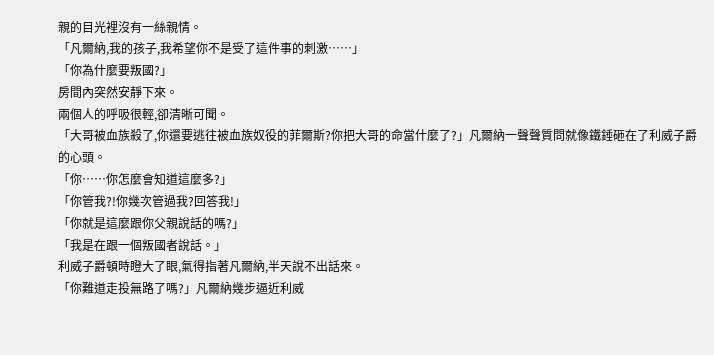親的目光裡沒有一絲親情。
「凡爾納,我的孩子,我希望你不是受了這件事的刺激……」
「你為什麼要叛國?」
房間內突然安靜下來。
兩個人的呼吸很輕,卻清晰可聞。
「大哥被血族殺了,你還要逃往被血族奴役的菲爾斯?你把大哥的命當什麼了?」凡爾納一聲聲質問就像鐵錘砸在了利威子爵的心頭。
「你……你怎麼會知道這麼多?」
「你管我?!你幾次管過我?回答我!」
「你就是這麼跟你父親說話的嗎?」
「我是在跟一個叛國者說話。」
利威子爵頓時瞪大了眼,氣得指著凡爾納,半天說不出話來。
「你難道走投無路了嗎?」凡爾納幾步逼近利威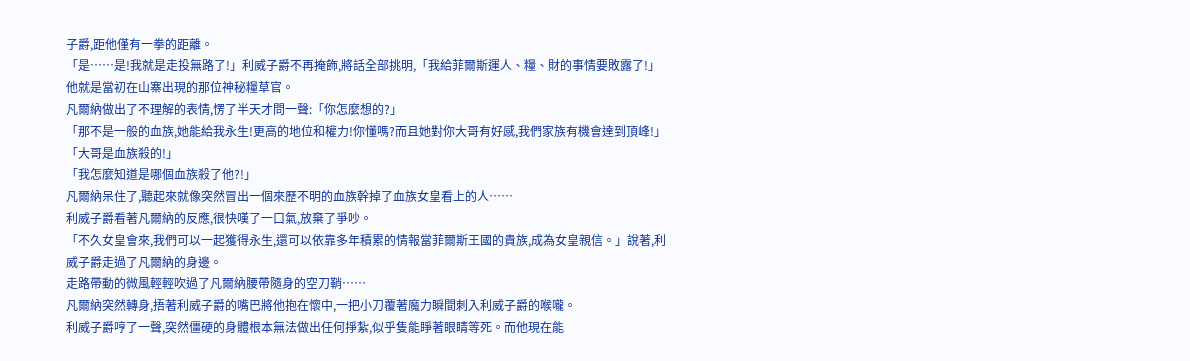子爵,距他僅有一拳的距離。
「是……是!我就是走投無路了!」利威子爵不再掩飾,將話全部挑明,「我給菲爾斯運人、糧、財的事情要敗露了!」
他就是當初在山寨出現的那位神秘糧草官。
凡爾納做出了不理解的表情,愣了半天才問一聲:「你怎麼想的?」
「那不是一般的血族,她能給我永生!更高的地位和權力!你懂嗎?而且她對你大哥有好感,我們家族有機會達到頂峰!」
「大哥是血族殺的!」
「我怎麼知道是哪個血族殺了他?!」
凡爾納呆住了,聽起來就像突然冒出一個來歷不明的血族幹掉了血族女皇看上的人……
利威子爵看著凡爾納的反應,很快嘆了一口氣,放棄了爭吵。
「不久女皇會來,我們可以一起獲得永生,還可以依靠多年積累的情報當菲爾斯王國的貴族,成為女皇親信。」說著,利威子爵走過了凡爾納的身邊。
走路帶動的微風輕輕吹過了凡爾納腰帶隨身的空刀鞘……
凡爾納突然轉身,捂著利威子爵的嘴巴將他抱在懷中,一把小刀覆著魔力瞬間刺入利威子爵的喉嚨。
利威子爵哼了一聲,突然僵硬的身體根本無法做出任何掙紮,似乎隻能睜著眼睛等死。而他現在能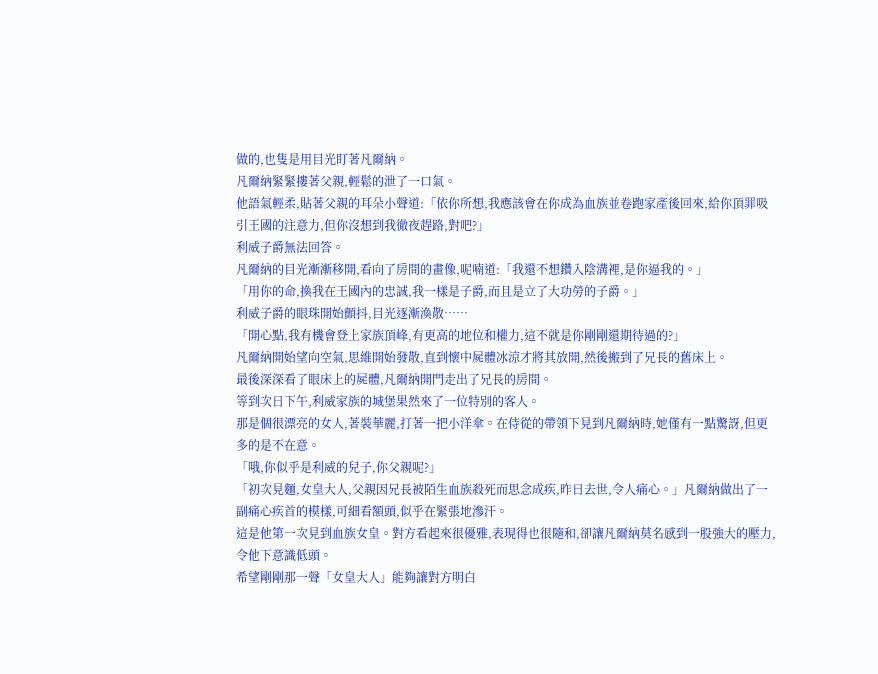做的,也隻是用目光盯著凡爾納。
凡爾納緊緊摟著父親,輕鬆的泄了一口氣。
他語氣輕柔,貼著父親的耳朵小聲道:「依你所想,我應該會在你成為血族並卷跑家產後回來,給你頂罪吸引王國的注意力,但你沒想到我徹夜趕路,對吧?」
利威子爵無法回答。
凡爾納的目光漸漸移開,看向了房間的畫像,呢喃道:「我還不想鑽入陰溝裡,是你逼我的。」
「用你的命,換我在王國內的忠誠,我一樣是子爵,而且是立了大功勞的子爵。」
利威子爵的眼珠開始顫抖,目光逐漸渙散……
「開心點,我有機會登上家族頂峰,有更高的地位和權力,這不就是你剛剛還期待過的?」
凡爾納開始望向空氣,思維開始發散,直到懷中屍體冰涼才將其放開,然後搬到了兄長的舊床上。
最後深深看了眼床上的屍體,凡爾納開門走出了兄長的房間。
等到次日下午,利威家族的城堡果然來了一位特別的客人。
那是個很漂亮的女人,著裝華麗,打著一把小洋傘。在侍從的帶領下見到凡爾納時,她僅有一點驚訝,但更多的是不在意。
「哦,你似乎是利威的兒子,你父親呢?」
「初次見麵,女皇大人,父親因兄長被陌生血族殺死而思念成疾,昨日去世,令人痛心。」凡爾納做出了一副痛心疾首的模樣,可細看額頭,似乎在緊張地滲汗。
這是他第一次見到血族女皇。對方看起來很優雅,表現得也很隨和,卻讓凡爾納莫名感到一股強大的壓力,令他下意識低頭。
希望剛剛那一聲「女皇大人」能夠讓對方明白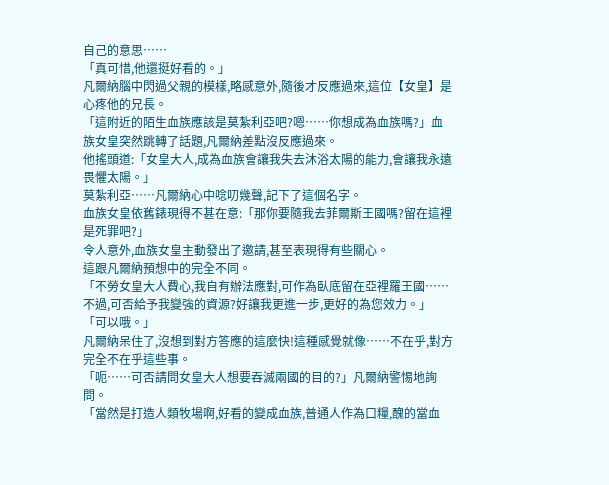自己的意思……
「真可惜,他還挺好看的。」
凡爾納腦中閃過父親的模樣,略感意外,隨後才反應過來,這位【女皇】是心疼他的兄長。
「這附近的陌生血族應該是莫紮利亞吧?嗯……你想成為血族嗎?」血族女皇突然跳轉了話題,凡爾納差點沒反應過來。
他搖頭道:「女皇大人,成為血族會讓我失去沐浴太陽的能力,會讓我永遠畏懼太陽。」
莫紮利亞……凡爾納心中唸叨幾聲,記下了這個名字。
血族女皇依舊錶現得不甚在意:「那你要隨我去菲爾斯王國嗎?留在這裡是死罪吧?」
令人意外,血族女皇主動發出了邀請,甚至表現得有些關心。
這跟凡爾納預想中的完全不同。
「不勞女皇大人費心,我自有辦法應對,可作為臥底留在亞裡羅王國……不過,可否給予我變強的資源?好讓我更進一步,更好的為您效力。」
「可以哦。」
凡爾納呆住了,沒想到對方答應的這麼快!這種感覺就像……不在乎,對方完全不在乎這些事。
「呃……可否請問女皇大人想要吞滅兩國的目的?」凡爾納警惕地詢問。
「當然是打造人類牧場啊,好看的變成血族,普通人作為口糧,醜的當血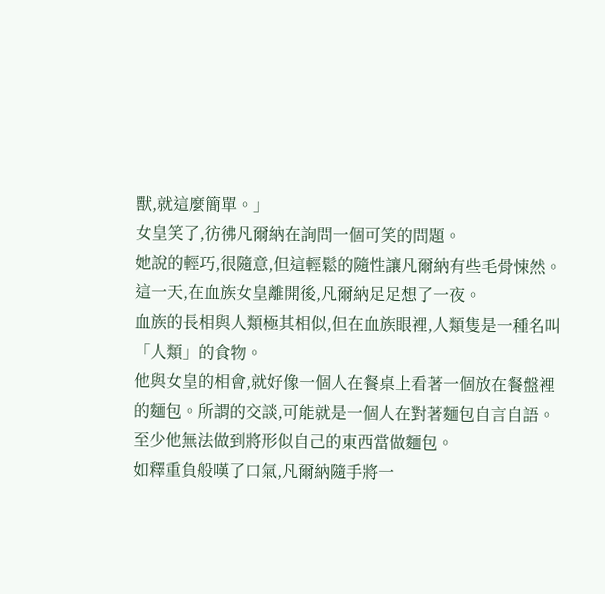獸,就這麼簡單。」
女皇笑了,彷彿凡爾納在詢問一個可笑的問題。
她說的輕巧,很隨意,但這輕鬆的隨性讓凡爾納有些毛骨悚然。
這一天,在血族女皇離開後,凡爾納足足想了一夜。
血族的長相與人類極其相似,但在血族眼裡,人類隻是一種名叫「人類」的食物。
他與女皇的相會,就好像一個人在餐桌上看著一個放在餐盤裡的麵包。所謂的交談,可能就是一個人在對著麵包自言自語。
至少他無法做到將形似自己的東西當做麵包。
如釋重負般嘆了口氣,凡爾納隨手將一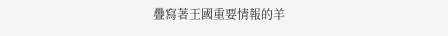疊寫著王國重要情報的羊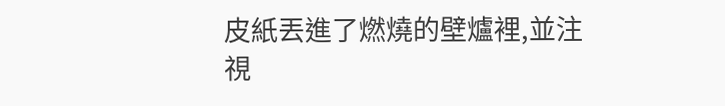皮紙丟進了燃燒的壁爐裡,並注視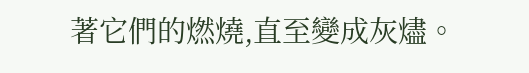著它們的燃燒,直至變成灰燼。